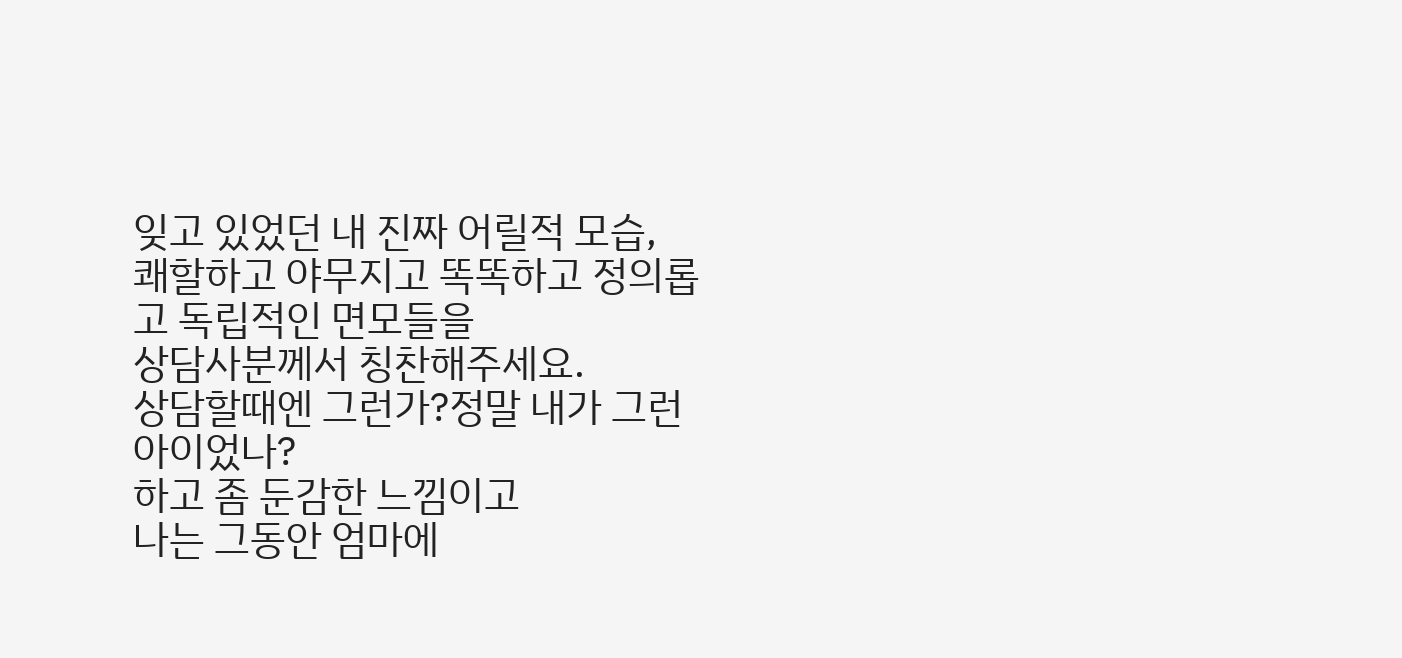잊고 있었던 내 진짜 어릴적 모습,
쾌할하고 야무지고 똑똑하고 정의롭고 독립적인 면모들을
상담사분께서 칭찬해주세요.
상담할때엔 그런가?정말 내가 그런 아이었나?
하고 좀 둔감한 느낌이고
나는 그동안 엄마에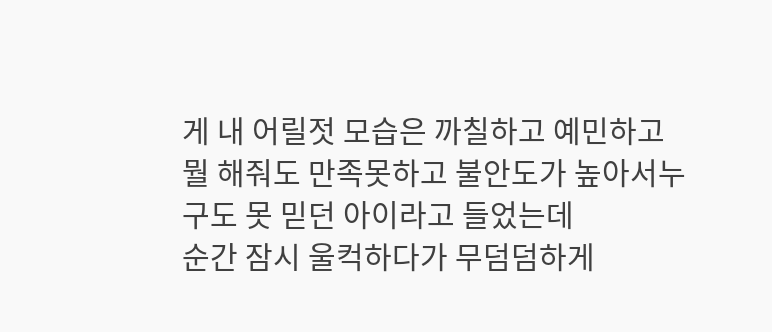게 내 어릴젓 모습은 까칠하고 예민하고
뭘 해줘도 만족못하고 불안도가 높아서누구도 못 믿던 아이라고 들었는데
순간 잠시 울컥하다가 무덤덤하게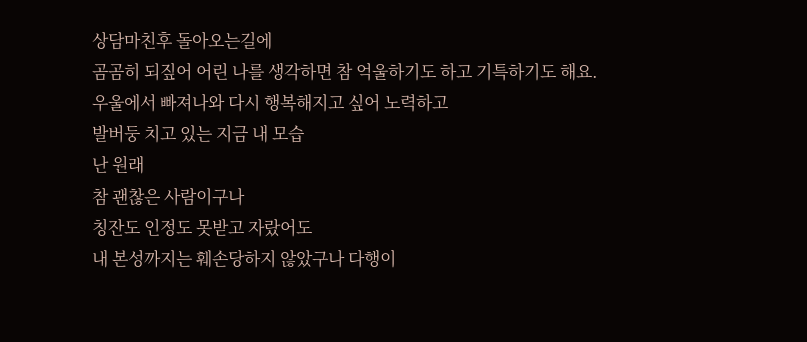상담마친후 돌아오는길에
곰곰히 되짚어 어린 나를 생각하면 참 억울하기도 하고 기특하기도 해요.
우울에서 빠져나와 다시 행복해지고 싶어 노력하고
발버둥 치고 있는 지금 내 모습
난 원래
참 괜찮은 사람이구나
칭잔도 인정도 못받고 자랐어도
내 본성까지는 훼손당하지 않았구나 다행이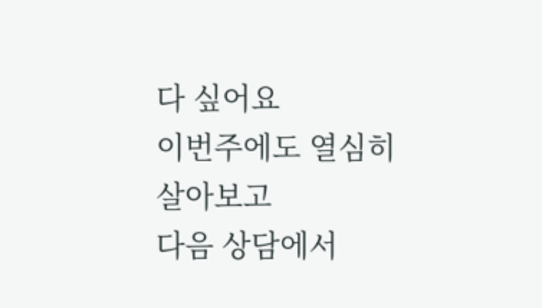다 싶어요
이번주에도 열심히 살아보고
다음 상담에서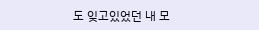도 잊고있었던 내 모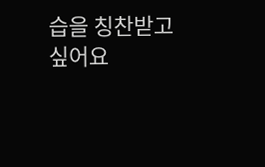습을 칭찬받고 싶어요